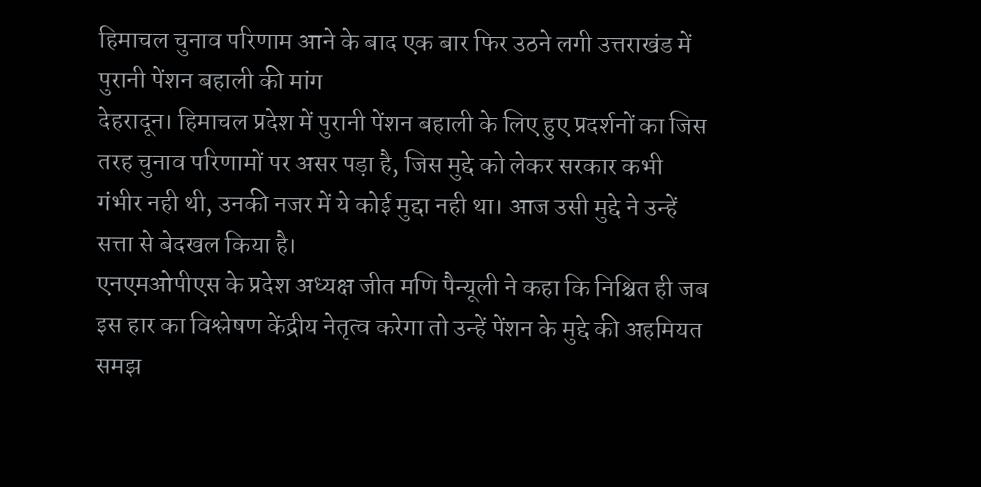हिमाचल चुनाव परिणाम आने के बाद एक बार फिर उठने लगी उत्तराखंड में पुरानी पेंशन बहाली की मांग
देहरादून। हिमाचल प्रदेश में पुरानी पेंशन बहाली के लिए हुए प्रदर्शनों का जिस तरह चुनाव परिणामों पर असर पड़ा है, जिस मुद्दे को लेकर सरकार कभी गंभीर नही थी, उनकी नजर में ये कोई मुद्दा नही था। आज उसी मुद्दे ने उन्हें सत्ता से बेदखल किया है।
एनएमओपीएस के प्रदेश अध्यक्ष जीत मणि पैन्यूली ने कहा कि निश्चित ही जब इस हार का विश्लेषण केंद्रीय नेतृत्व करेगा तो उन्हें पेंशन के मुद्दे की अहमियत समझ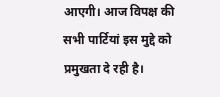आएगी। आज विपक्ष की सभी पार्टियां इस मुद्दे को प्रमुखता दे रही है।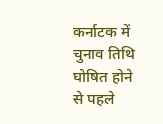कर्नाटक में चुनाव तिथि घोषित होने से पहले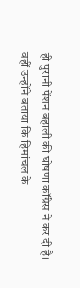ही पुरानी पेंशन बहाली की घोषणा कॉंग्रेस ने कर दी है।
वहीं उन्होंने बताया कि हिमांचल के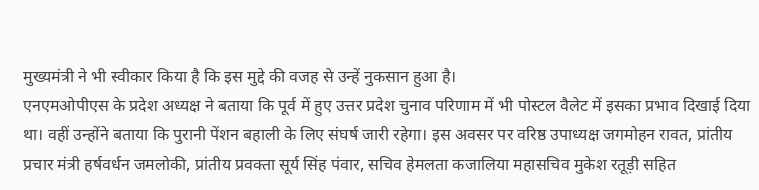मुख्यमंत्री ने भी स्वीकार किया है कि इस मुद्दे की वजह से उन्हें नुकसान हुआ है।
एनएमओपीएस के प्रदेश अध्यक्ष ने बताया कि पूर्व में हुए उत्तर प्रदेश चुनाव परिणाम में भी पोस्टल वैलेट में इसका प्रभाव दिखाई दिया था। वहीं उन्होंने बताया कि पुरानी पेंशन बहाली के लिए संघर्ष जारी रहेगा। इस अवसर पर वरिष्ठ उपाध्यक्ष जगमोहन रावत, प्रांतीय प्रचार मंत्री हर्षवर्धन जमलोकी, प्रांतीय प्रवक्ता सूर्य सिंह पंवार, सचिव हेमलता कजालिया महासचिव मुकेश रतूड़ी सहित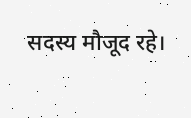सदस्य मौजूद रहे।